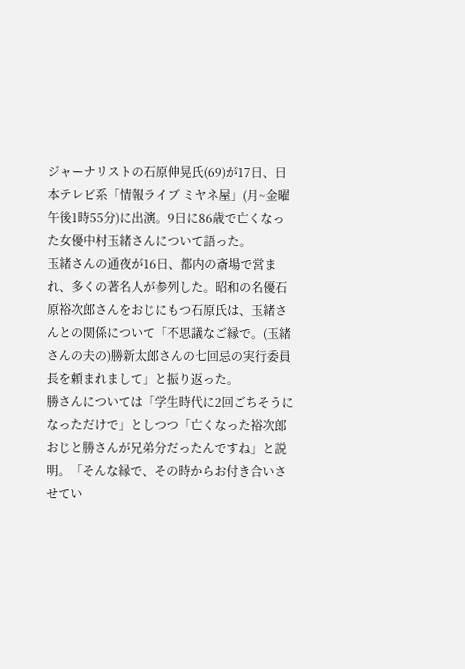ジャーナリストの石原伸晃氏(69)が17日、日本テレビ系「情報ライブ ミヤネ屋」(月~金曜午後1時55分)に出演。9日に86歳で亡くなった女優中村玉緒さんについて語った。
玉緒さんの通夜が16日、都内の斎場で営まれ、多くの著名人が参列した。昭和の名優石原裕次郎さんをおじにもつ石原氏は、玉緒さんとの関係について「不思議なご縁で。(玉緒さんの夫の)勝新太郎さんの七回忌の実行委員長を頼まれまして」と振り返った。
勝さんについては「学生時代に2回ごちそうになっただけで」としつつ「亡くなった裕次郎おじと勝さんが兄弟分だったんですね」と説明。「そんな縁で、その時からお付き合いさせてい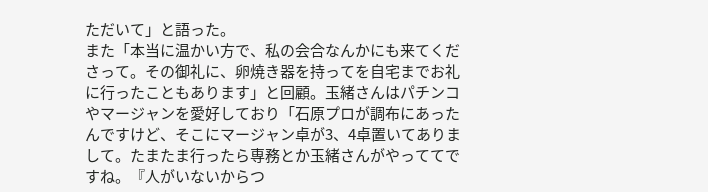ただいて」と語った。
また「本当に温かい方で、私の会合なんかにも来てくださって。その御礼に、卵焼き器を持ってを自宅までお礼に行ったこともあります」と回顧。玉緒さんはパチンコやマージャンを愛好しており「石原プロが調布にあったんですけど、そこにマージャン卓が3、4卓置いてありまして。たまたま行ったら専務とか玉緒さんがやっててですね。『人がいないからつ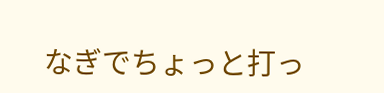なぎでちょっと打っ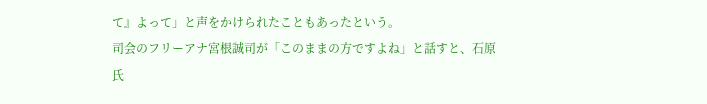て』よって」と声をかけられたこともあったという。
司会のフリーアナ宮根誠司が「このままの方ですよね」と話すと、石原氏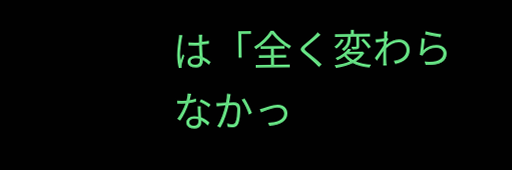は「全く変わらなかっ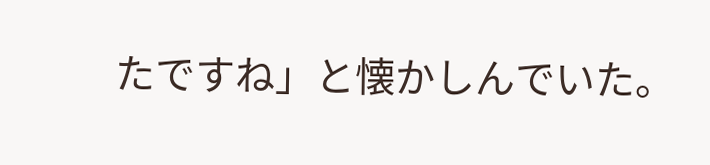たですね」と懐かしんでいた。